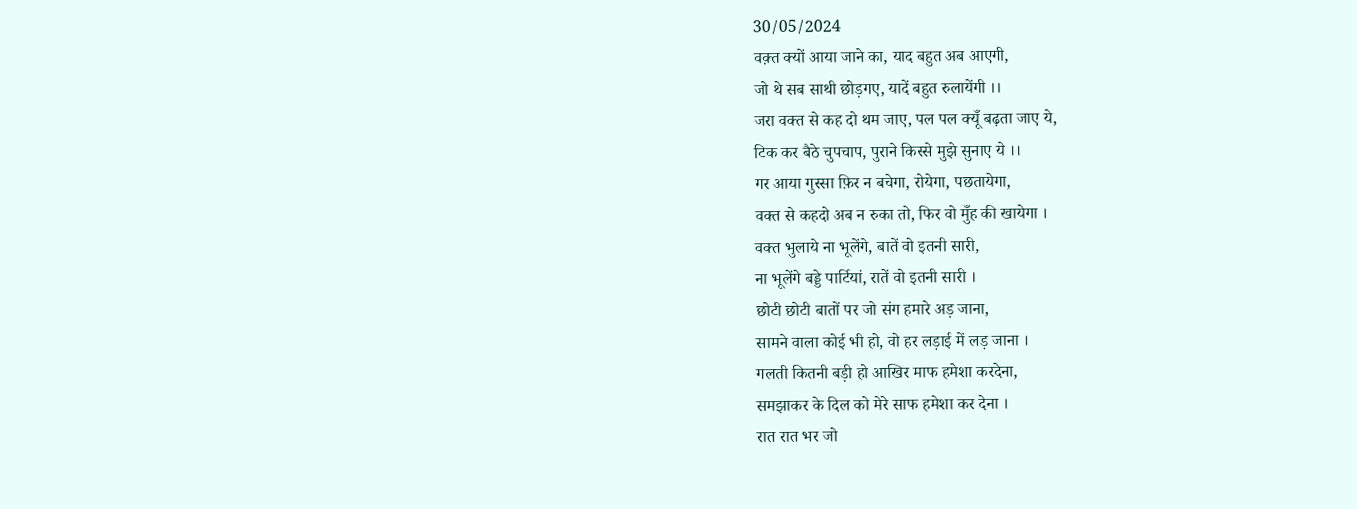30/05/2024
वक़्त क्यों आया जाने का, याद बहुत अब आएगी,
जो थे सब साथी छोड़गए, यादें बहुत रुलायेंगी ।।
जरा वक्त से कह दो थम जाए, पल पल क्यूँ बढ़ता जाए ये,
टिक कर बैठे चुपचाप, पुराने किस्से मुझे सुनाए ये ।।
गर आया गुस्सा फ़िर न बचेगा, रोयेगा, पछतायेगा,
वक्त से कहदो अब न रुका तो, फिर वो मुँह की खायेगा ।
वक्त भुलाये ना भूलेंगे, बातें वो इतनी सारी,
ना भूलेंगे बड्डे पार्टियां, रातें वो इतनी सारी ।
छोटी छोटी बातों पर जो संग हमारे अड़ जाना,
सामने वाला कोई भी हो, वो हर लड़ाई में लड़ जाना ।
गलती कितनी बड़ी हो आखिर माफ हमेशा करदेना,
समझाकर के दिल को मेरे साफ हमेशा कर देना ।
रात रात भर जो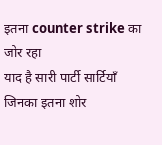इतना counter strike का जोर रहा
याद है सारी पार्टी सार्टियाँ जिनका इतना शोर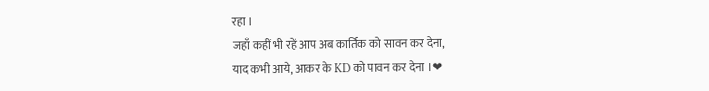रहा ।
जहाँ कहीं भी रहें आप अब कार्तिक को सावन कर देना,
याद कभी आये, आकर के KD को पावन कर देना ।❤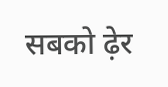सबको ढ़ेर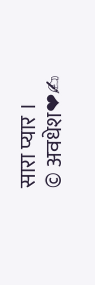सारा प्यार ।
© अवधेश❤✍